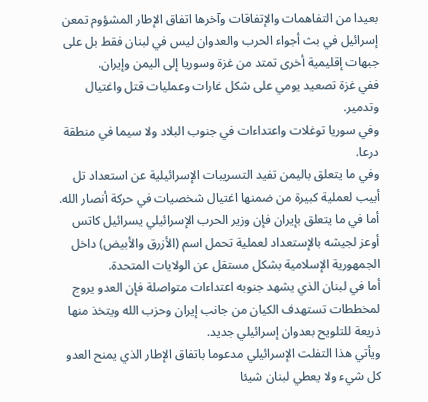بعيدا من التفاهمات والإتفاقات وآخرها اتفاق الإطار المشؤوم تمعن إسرائيل في بث أجواء الحرب والعدوان ليس في لبنان فقط بل على جبهات إقليمية أخرى تمتد من غزة وسوريا إلى اليمن وإيران.
ففي غزة تصعيد يومي على شكل غارات وعمليات قتل واغتيال وتدمير.
وفي سوريا توغلات واعتداءات في جنوب البلاد ولا سيما في منطقة درعا.
وفي ما يتعلق باليمن تفيد التسريبات الإسرائيلية عن استعداد تل أبيب لعملية كبيرة من ضمنها اغتيال شخصيات في حركة أنصار الله.
أما في ما يتعلق بإيران فإن وزير الحرب الإسرائيلي يسرائيل كاتس أوعز لجيشه بالإستعداد لعملية تحمل اسم (الأزرق والأبيض) داخل الجمهورية الإسلامية بشكل مستقل عن الولايات المتحدة.
أما في لبنان الذي يشهد جنوبه اعتداءات متواصلة فإن العدو يروج لمخططات تستهدف الكيان من جانب إيران وحزب الله ويتخذ منها ذريعة للتلويح بعدوان إسرائيلي جديد.
ويأتي هذا التفلت الإسرائيلي مدعوما باتفاق الإطار الذي يمنح العدو كل شيء ولا يعطي لبنان شيئا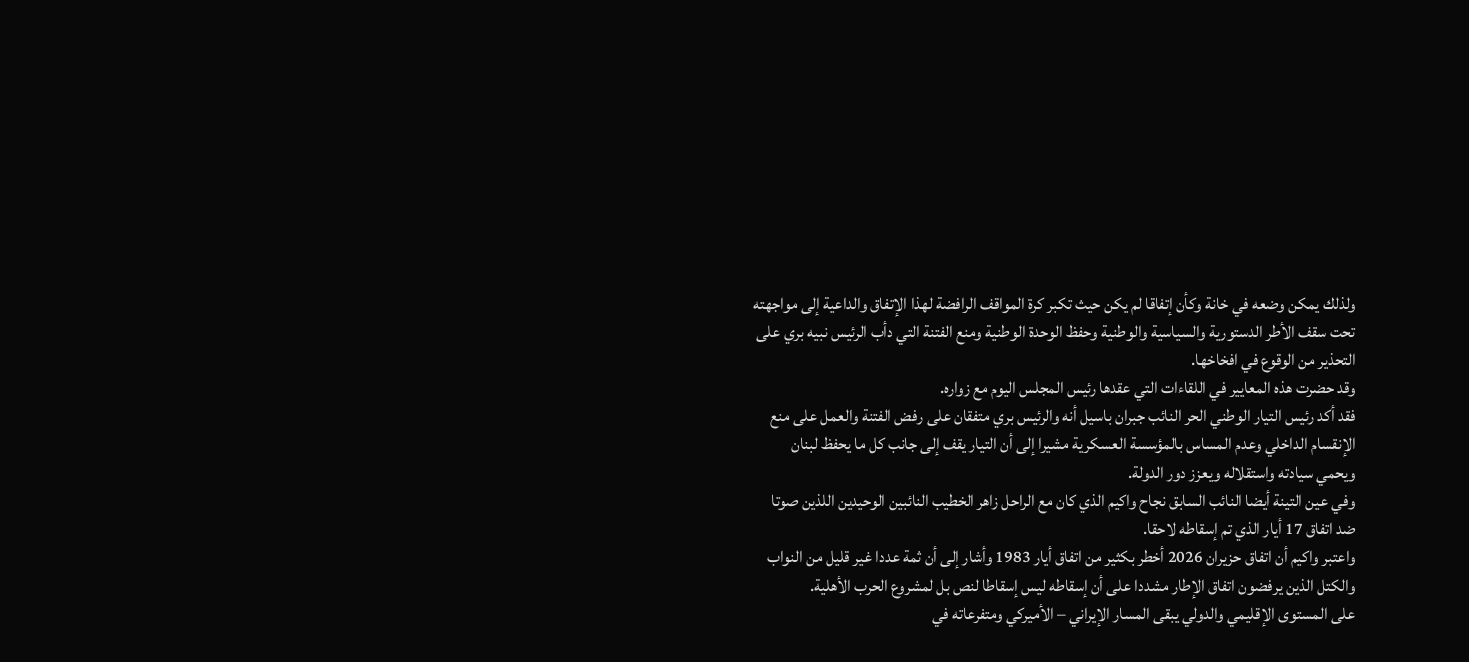ولذلك يمكن وضعه في خانة وكأن إتفاقا لم يكن حيث تكبر كرة المواقف الرافضة لهذا الإتفاق والداعية إلى مواجهته تحت سقف الأطر الدستورية والسياسية والوطنية وحفظ الوحدة الوطنية ومنع الفتنة التي دأب الرئيس نبيه بري على التحذير من الوقوع في افخاخها.
وقد حضرت هذه المعايير في اللقاءات التي عقدها رئيس المجلس اليوم مع زواره.
فقد أكد رئيس التيار الوطني الحر النائب جبران باسيل أنه والرئيس بري متفقان على رفض الفتنة والعمل على منع الإنقسام الداخلي وعدم المساس بالمؤسسة العسكرية مشيرا إلى أن التيار يقف إلى جانب كل ما يحفظ لبنان ويحمي سيادته واستقلاله ويعزز دور الدولة.
وفي عين التينة أيضا النائب السابق نجاح واكيم الذي كان مع الراحل زاهر الخطيب النائبين الوحيدين اللذين صوتا ضد اتفاق 17 أيار الذي تم إسقاطه لاحقا.
واعتبر واكيم أن اتفاق حزيران 2026 أخطر بكثير من اتفاق أيار 1983 وأشار إلى أن ثمة عددا غير قليل من النواب والكتل الذين يرفضون اتفاق الإطار مشددا على أن إسقاطه ليس إسقاطا لنص بل لمشروع الحرب الأهلية.
على المستوى الإقليمي والدولي يبقى المسار الإيراني – الأميركي ومتفرعاته في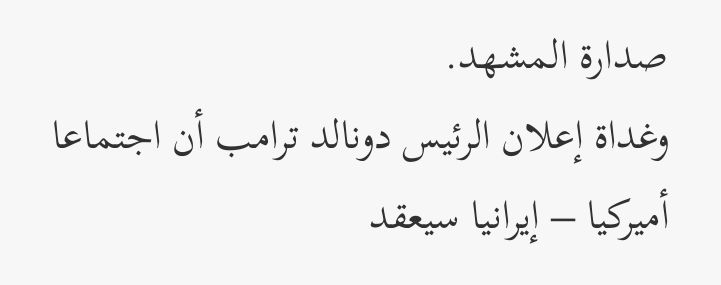صدارة المشهد.
وغداة إعلان الرئيس دونالد ترامب أن اجتماعا أميركيا – إيرانيا سيعقد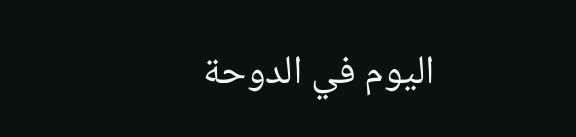اليوم في الدوحة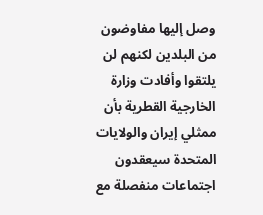وصل إليها مفاوضون من البلدين لكنهم لن يلتقوا وأفادت وزارة الخارجية القطرية بأن ممثلي إيران والولايات المتحدة سيعقدون اجتماعات منفصلة مع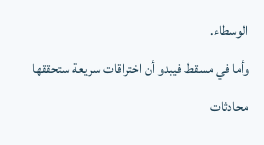الوسطاء.
وأما في مسقط فيبدو أن اختراقات سريعة ستحققها محادثات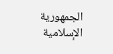الجمهورية الإسلامية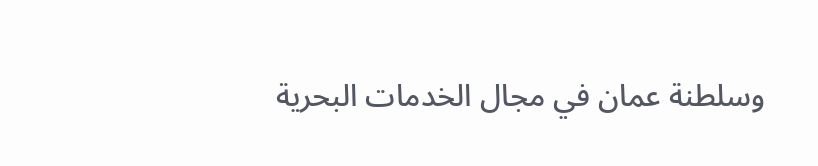وسلطنة عمان في مجال الخدمات البحرية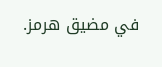في مضيق هرمز.